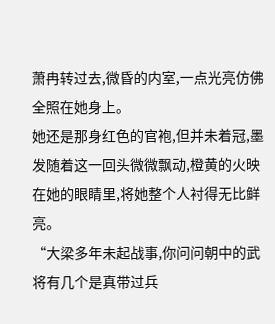萧冉转过去,微昏的内室,一点光亮仿佛全照在她身上。
她还是那身红色的官袍,但并未着冠,墨发随着这一回头微微飘动,橙黄的火映在她的眼睛里,将她整个人衬得无比鲜亮。
“大梁多年未起战事,你问问朝中的武将有几个是真带过兵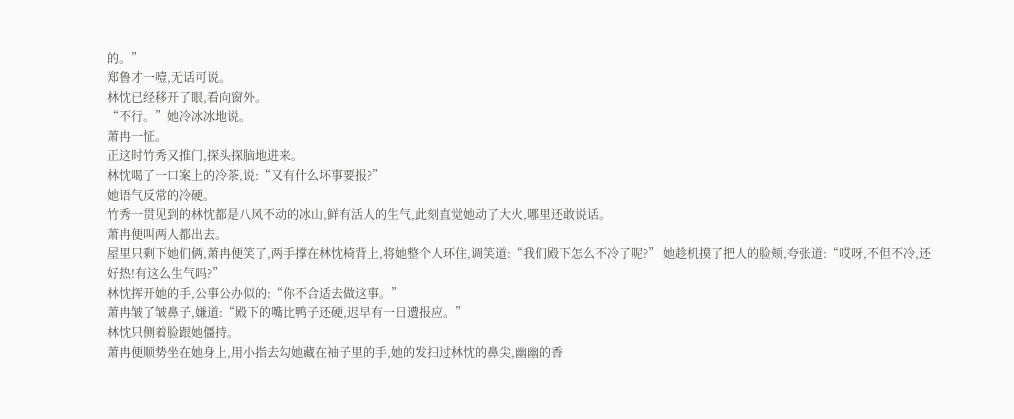的。”
郑鲁才一噎,无话可说。
林忱已经移开了眼,看向窗外。
“不行。”她冷冰冰地说。
萧冉一怔。
正这时竹秀又推门,探头探脑地进来。
林忱喝了一口案上的冷茶,说:“又有什么坏事要报?”
她语气反常的冷硬。
竹秀一贯见到的林忱都是八风不动的冰山,鲜有活人的生气,此刻直觉她动了大火,哪里还敢说话。
萧冉便叫两人都出去。
屋里只剩下她们俩,萧冉便笑了,两手撑在林忱椅背上,将她整个人环住,调笑道:“我们殿下怎么不冷了呢?” 她趁机摸了把人的脸颊,夸张道:“哎呀,不但不冷,还好热!有这么生气吗?”
林忱挥开她的手,公事公办似的:“你不合适去做这事。”
萧冉皱了皱鼻子,嫌道:“殿下的嘴比鸭子还硬,迟早有一日遭报应。”
林忱只侧着脸跟她僵持。
萧冉便顺势坐在她身上,用小指去勾她藏在袖子里的手,她的发扫过林忱的鼻尖,幽幽的香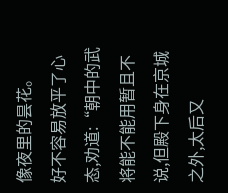像夜里的昙花。
好不容易放平了心态,劝道:“朝中的武将能不能用暂且不说,但殿下身在京城之外,太后又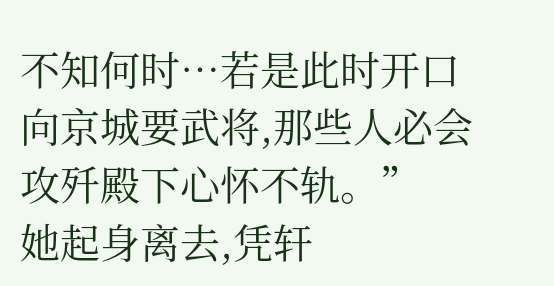不知何时…若是此时开口向京城要武将,那些人必会攻歼殿下心怀不轨。”
她起身离去,凭轩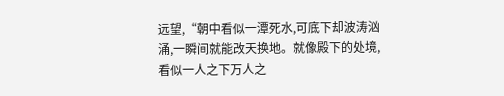远望,“朝中看似一潭死水,可底下却波涛汹涌,一瞬间就能改天换地。就像殿下的处境,看似一人之下万人之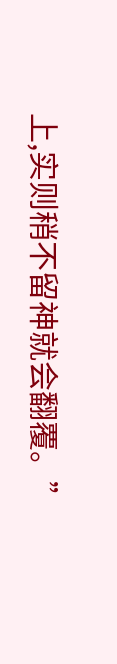上,实则稍不留神就会翻覆。”